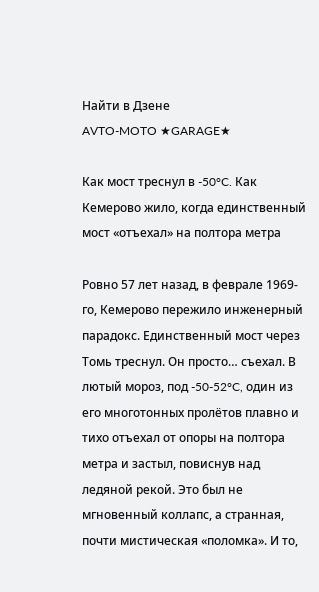Найти в Дзене
AVTO-MOTO ★GARAGE★

Как мост треснул в -50°C. Как Кемерово жило, когда единственный мост «отъехал» на полтора метра

Ровно 57 лет назад, в феврале 1969-го, Кемерово пережило инженерный парадокс. Единственный мост через Томь треснул. Он просто… съехал. В лютый мороз, под -50-52°C, один из его многотонных пролётов плавно и тихо отъехал от опоры на полтора метра и застыл, повиснув над ледяной рекой. Это был не мгновенный коллапс, а странная, почти мистическая «поломка». И то,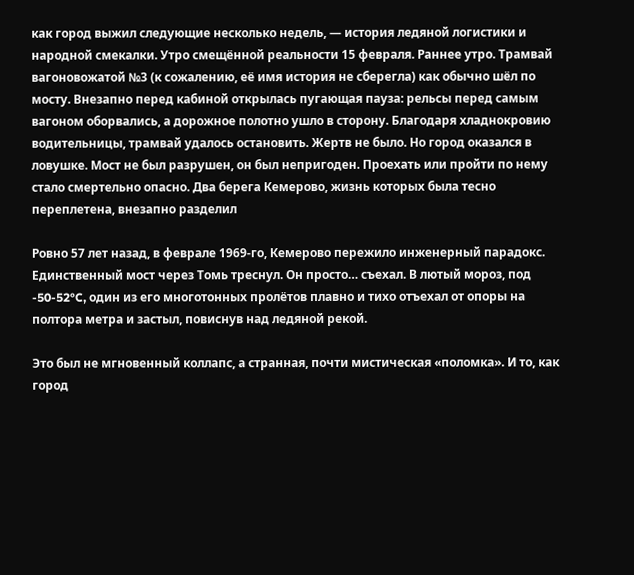как город выжил следующие несколько недель, — история ледяной логистики и народной смекалки. Утро смещённой реальности 15 февраля. Раннее утро. Трамвай вагоновожатой №3 (к сожалению, её имя история не сберегла) как обычно шёл по мосту. Внезапно перед кабиной открылась пугающая пауза: рельсы перед самым вагоном оборвались, а дорожное полотно ушло в сторону. Благодаря хладнокровию водительницы, трамвай удалось остановить. Жертв не было. Но город оказался в ловушке. Мост не был разрушен, он был непригоден. Проехать или пройти по нему стало смертельно опасно. Два берега Кемерово, жизнь которых была тесно переплетена, внезапно разделил

Ровно 57 лет назад, в феврале 1969-го, Кемерово пережило инженерный парадокс. Единственный мост через Томь треснул. Он просто… съехал. В лютый мороз, под -50-52°C, один из его многотонных пролётов плавно и тихо отъехал от опоры на полтора метра и застыл, повиснув над ледяной рекой.

Это был не мгновенный коллапс, а странная, почти мистическая «поломка». И то, как город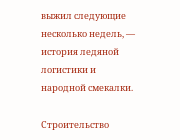выжил следующие несколько недель, — история ледяной логистики и народной смекалки.

Строительство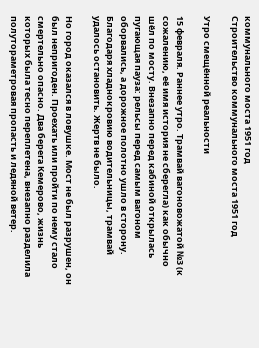коммунального моста 1951 год
Строительство коммунального моста 1951 год

Утро смещённой реальности

15 февраля. Раннее утро. Трамвай вагоновожатой №3 (к сожалению, её имя история не сберегла) как обычно шёл по мосту. Внезапно перед кабиной открылась пугающая пауза: рельсы перед самым вагоном оборвались, а дорожное полотно ушло в сторону. Благодаря хладнокровию водительницы, трамвай удалось остановить. Жертв не было.

Но город оказался в ловушке. Мост не был разрушен, он был непригоден. Проехать или пройти по нему стало смертельно опасно. Два берега Кемерово, жизнь которых была тесно переплетена, внезапно разделила полутораметровая пропасть и ледяной ветер.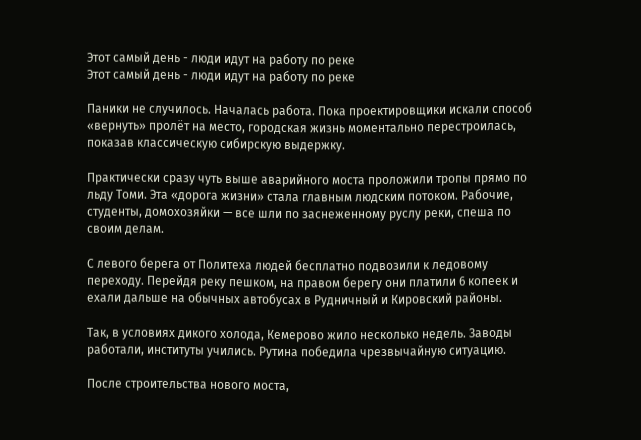Этот самый день - люди идут на работу по реке
Этот самый день - люди идут на работу по реке

Паники не случилось. Началась работа. Пока проектировщики искали способ «вернуть» пролёт на место, городская жизнь моментально перестроилась, показав классическую сибирскую выдержку.

Практически сразу чуть выше аварийного моста проложили тропы прямо по льду Томи. Эта «дорога жизни» стала главным людским потоком. Рабочие, студенты, домохозяйки — все шли по заснеженному руслу реки, спеша по своим делам.

С левого берега от Политеха людей бесплатно подвозили к ледовому переходу. Перейдя реку пешком, на правом берегу они платили 6 копеек и ехали дальше на обычных автобусах в Рудничный и Кировский районы.

Так, в условиях дикого холода, Кемерово жило несколько недель. Заводы работали, институты учились. Рутина победила чрезвычайную ситуацию.

После строительства нового моста,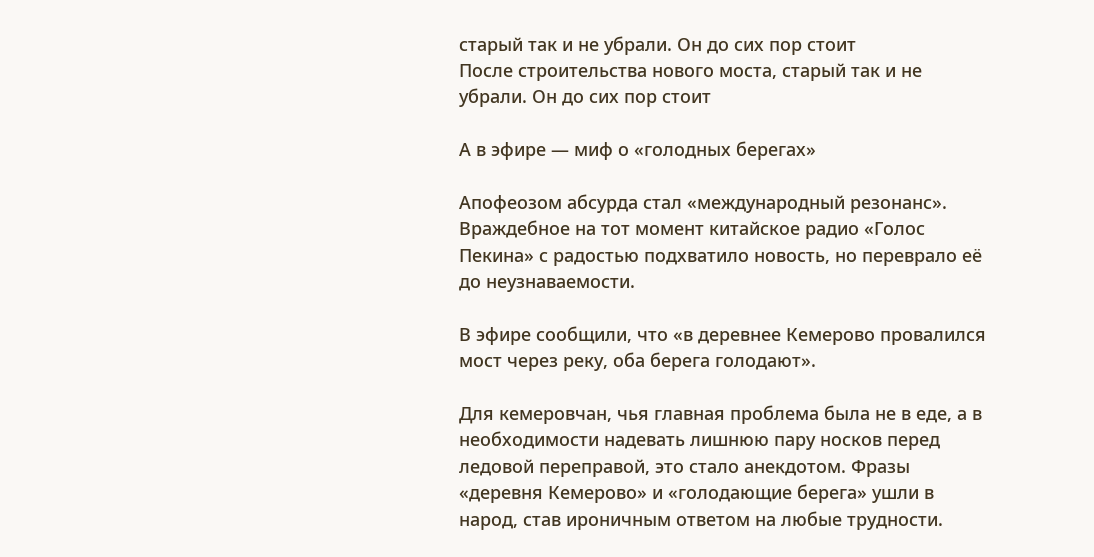старый так и не убрали. Он до сих пор стоит
После строительства нового моста, старый так и не убрали. Он до сих пор стоит

А в эфире — миф о «голодных берегах»

Апофеозом абсурда стал «международный резонанс». Враждебное на тот момент китайское радио «Голос Пекина» с радостью подхватило новость, но переврало её до неузнаваемости.

В эфире сообщили, что «в деревнее Кемерово провалился мост через реку, оба берега голодают».

Для кемеровчан, чья главная проблема была не в еде, а в необходимости надевать лишнюю пару носков перед ледовой переправой, это стало анекдотом. Фразы «деревня Кемерово» и «голодающие берега» ушли в народ, став ироничным ответом на любые трудности.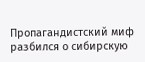Пропагандистский миф разбился о сибирскую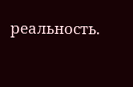реальность.